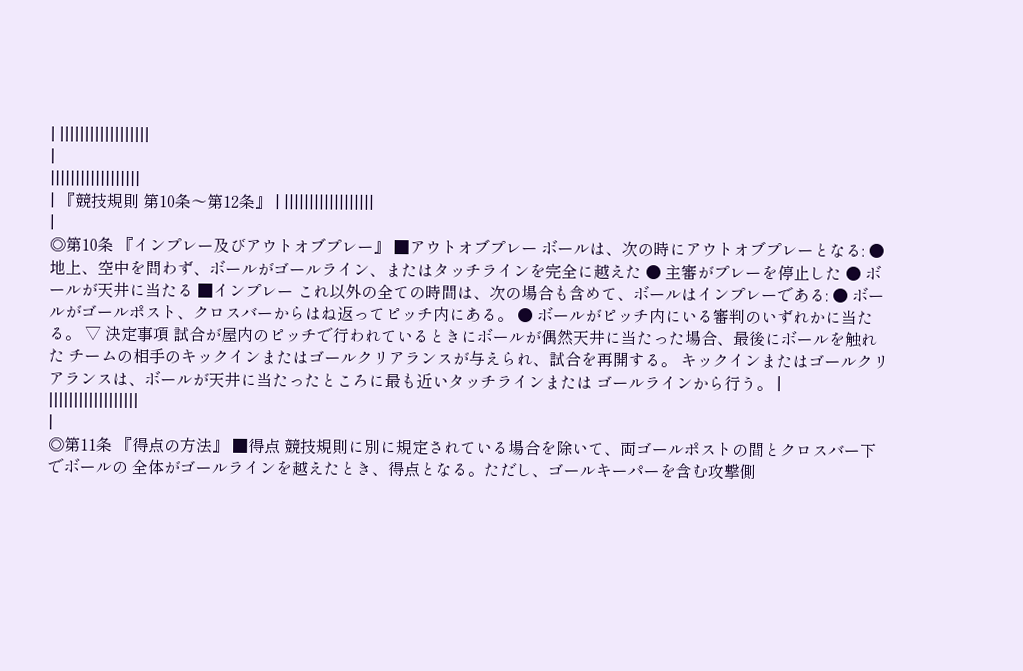| ||||||||||||||||||
|
||||||||||||||||||
| 『競技規則 第10条〜第12条』 | ||||||||||||||||||
|
◎第10条 『インプレー及びアウトオブプレー』 ■アウトオブプレー ボールは、次の時にアウトオブプレーとなる: ● 地上、空中を問わず、ボールがゴールライン、またはタッチラインを完全に越えた ● 主審がプレーを停止した ● ボールが天井に当たる ■インプレー これ以外の全ての時間は、次の場合も含めて、ボールはインプレーである: ● ボールがゴールポスト、クロスバーからはね返ってピッチ内にある。 ● ボールがピッチ内にいる審判のいずれかに当たる。 ▽ 決定事項 試合が屋内のピッチで行われているときにボールが偶然天井に当たった場合、最後にボールを触れた チームの相手のキックインまたはゴールクリアランスが与えられ、試合を再開する。 キックインまたはゴールクリアランスは、ボールが天井に当たったところに最も近いタッチラインまたは ゴールラインから行う。 |
||||||||||||||||||
|
◎第11条 『得点の方法』 ■得点 競技規則に別に規定されている場合を除いて、両ゴールポストの間とクロスバー下でボールの 全体がゴールラインを越えたとき、得点となる。ただし、ゴールキーパーを含む攻撃側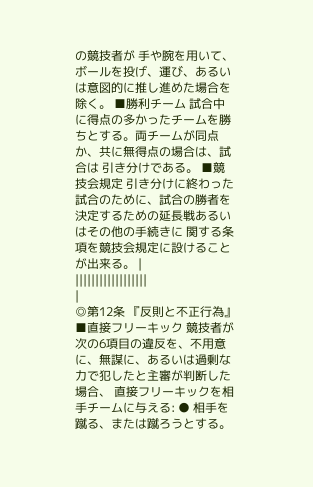の競技者が 手や腕を用いて、ボールを投げ、運び、あるいは意図的に推し進めた場合を除く。 ■勝利チーム 試合中に得点の多かったチームを勝ちとする。両チームが同点か、共に無得点の場合は、試合は 引き分けである。 ■競技会規定 引き分けに終わった試合のために、試合の勝者を決定するための延長戦あるいはその他の手続きに 関する条項を競技会規定に設けることが出来る。 |
||||||||||||||||||
|
◎第12条 『反則と不正行為』 ■直接フリーキック 競技者が次の6項目の違反を、不用意に、無謀に、あるいは過剰な力で犯したと主審が判断した場合、 直接フリーキックを相手チームに与える: ● 相手を蹴る、または蹴ろうとする。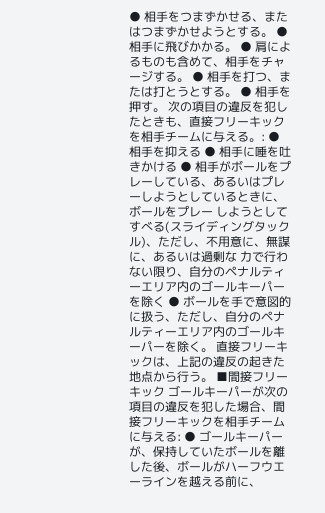● 相手をつまずかせる、またはつまずかせようとする。 ● 相手に飛びかかる。 ● 肩によるものも含めて、相手をチャージする。 ● 相手を打つ、または打とうとする。 ● 相手を押す。 次の項目の違反を犯したときも、直接フリーキックを相手チームに与える。: ● 相手を抑える ● 相手に唾を吐きかける ● 相手がボールをプレーしている、あるいはプレーしようとしているときに、ボールをプレー しようとしてすべる(スライディングタックル)、ただし、不用意に、無謀に、あるいは過剰な 力で行わない限り、自分のペナルティーエリア内のゴールキーパーを除く ● ボールを手で意図的に扱う、ただし、自分のペナルティーエリア内のゴールキーパーを除く。 直接フリーキックは、上記の違反の起きた地点から行う。 ■間接フリーキック ゴールキーパーが次の項目の違反を犯した場合、間接フリーキックを相手チームに与える: ● ゴールキーパーが、保持していたボールを離した後、ボールがハーフウエーラインを越える前に、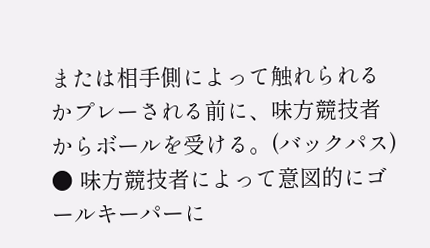または相手側によって触れられるかプレーされる前に、味方競技者からボールを受ける。(バックパス) ● 味方競技者によって意図的にゴールキーパーに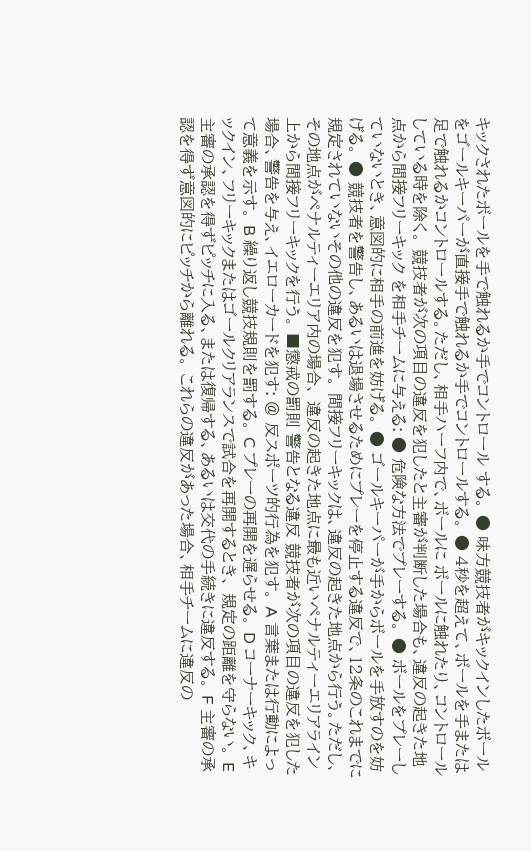キックされたボールを手で触れるか手でコントロール する。 ● 味方競技者がキックインしたボールをゴールキーパーが直接手で触れるか手でコントロールする。 ● 4秒を超えて、ボールを手または足で触れるかコントロールする。ただし、相手ハーフ内で、ボールに ボールに触れたり、コントロールしている時を除く。 競技者が次の項目の違反を犯したと主審が判断した場合も、違反の起きた地点から間接フリーキック を相手チームに与える: ● 危険な方法でプレーする。 ● ボールをプレーしていないとき、意図的に相手の前進を妨げる。 ● ゴールキーパーが手からボールを手放すのを妨げる。 ● 競技者を警告し、あるいは退場させるためにプレーを停止する違反で、12条のこれまでに 規定されていないその他の違反を犯す。 間接フリーキックは、違反の起きた地点から行う。ただし、その地点がペナルティーエリア内の場合、 違反の起きた地点に最も近いペナルティーエリアライン上から間接フリーキックを行う。 ■懲戒の罰則 警告となる違反 競技者が次の項目の違反を犯した場合、警告を与え、イエローカードを犯す: @ 反スポーツ的行為を犯す。 A 言葉または行動によって意義を示す。 B 繰り返し競技規則を罰する。 C プレーの再開を遅らせる。 D コーナーキック、キックイン、フリーキックまたはゴールクリアランスで試合を再開するとき、 規定の距離を守らない。 E 主審の承認を得ずピッチに入る、または復帰する、あるいは交代の手続きに違反する。 F 主審の承認を得ず意図的にピッチから離れる。 これらの違反があった場合、相手チームに違反の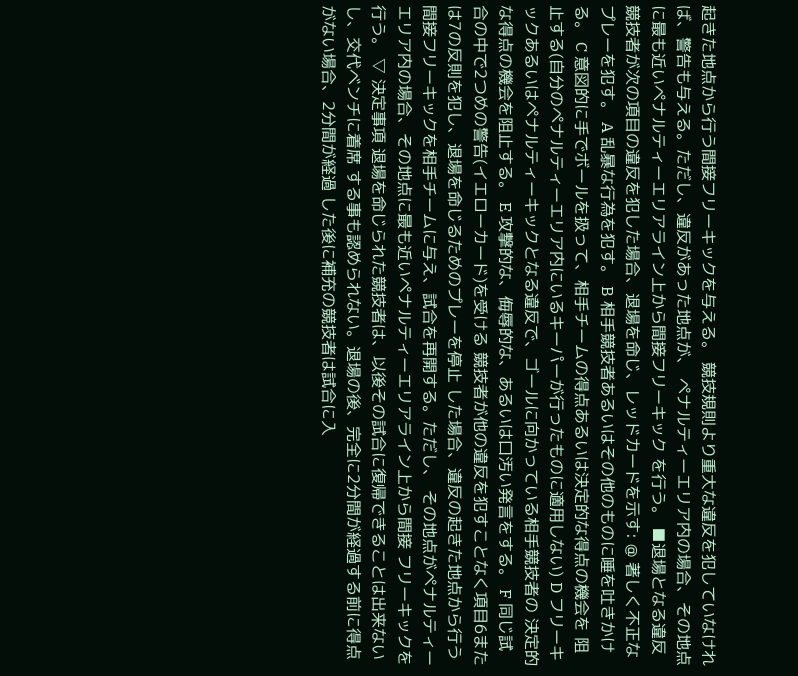起きた地点から行う間接フリーキックを与える。 競技規則より重大な違反を犯していなければ、警告も与える。ただし、違反があった地点が、 ペナルティーエリア内の場合、その地点に最も近いペナルティーエリアライン上から間接フリーキック を行う。 ■退場となる違反 競技者が次の項目の違反を犯した場合、退場を命じ、レッドカードを示す: @ 著しく不正なプレーを犯す。 A 乱暴な行為を犯す。 B 相手競技者あるいはその他のものに唾を吐きかける。 C 意図的に手でボールを扱って、相手チームの得点あるいは決定的な得点の機会を 阻止する(自分のペナルティーエリア内にいるキーパーが行ったものに適用しない) D フリーキックあるいはペナルティーキックとなる違反で、ゴールに向かっている相手競技者の 決定的な得点の機会を阻止する。 E 攻撃的な、侮辱的な、あるいは口汚い発言をする。 F 同じ試合の中で2つめの警告(イエローカード)を受ける 競技者が他の違反を犯すことなく項目6または7の反則を犯し、退場を命じるためのプレーを停止 した場合、違反の起きた地点から行う間接フリーキックを相手チームに与え、試合を再開する。ただし、 その地点がペナルティーエリア内の場合、その地点に最も近いペナルティーエリアライン上から間接 フリーキックを行う。 ▽ 決定事項 退場を命じられた競技者は、以後その試合に復帰できることは出来ないし、交代ベンチに着席 する事も認められない。退場の後、完全に2分間が経過する前に得点がない場合、2分間が経過 した後に補充の競技者は試合に入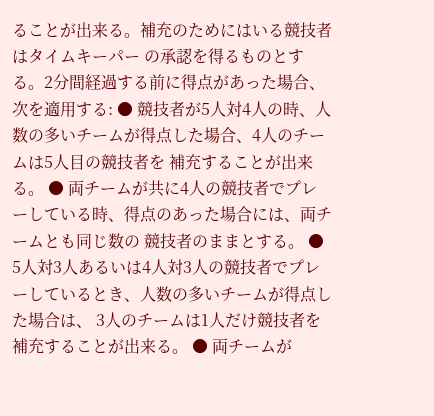ることが出来る。補充のためにはいる競技者はタイムキーパー の承認を得るものとする。2分間経過する前に得点があった場合、次を適用する: ● 競技者が5人対4人の時、人数の多いチームが得点した場合、4人のチームは5人目の競技者を 補充することが出来る。 ● 両チームが共に4人の競技者でプレーしている時、得点のあった場合には、両チームとも同じ数の 競技者のままとする。 ● 5人対3人あるいは4人対3人の競技者でプレーしているとき、人数の多いチームが得点した場合は、 3人のチームは1人だけ競技者を補充することが出来る。 ● 両チームが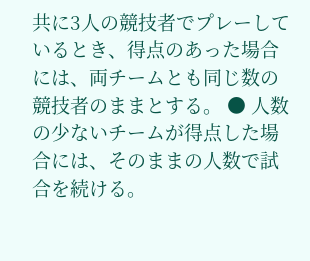共に3人の競技者でプレーしているとき、得点のあった場合には、両チームとも同じ数の 競技者のままとする。 ● 人数の少ないチームが得点した場合には、そのままの人数で試合を続ける。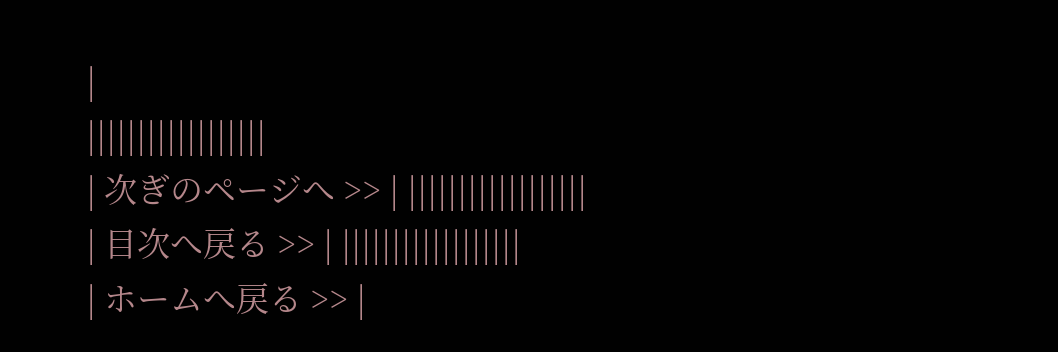|
||||||||||||||||||
| 次ぎのページへ >> | ||||||||||||||||||
| 目次へ戻る >> | ||||||||||||||||||
| ホームへ戻る >> |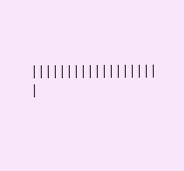||||||||||||||||||
|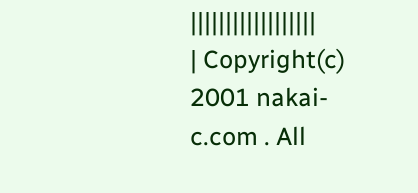||||||||||||||||||
| Copyright(c) 2001 nakai-c.com . All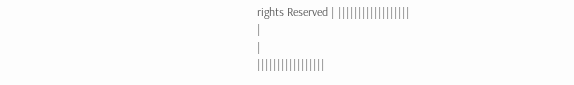rights Reserved | ||||||||||||||||||
|
|
|||||||||||||||||